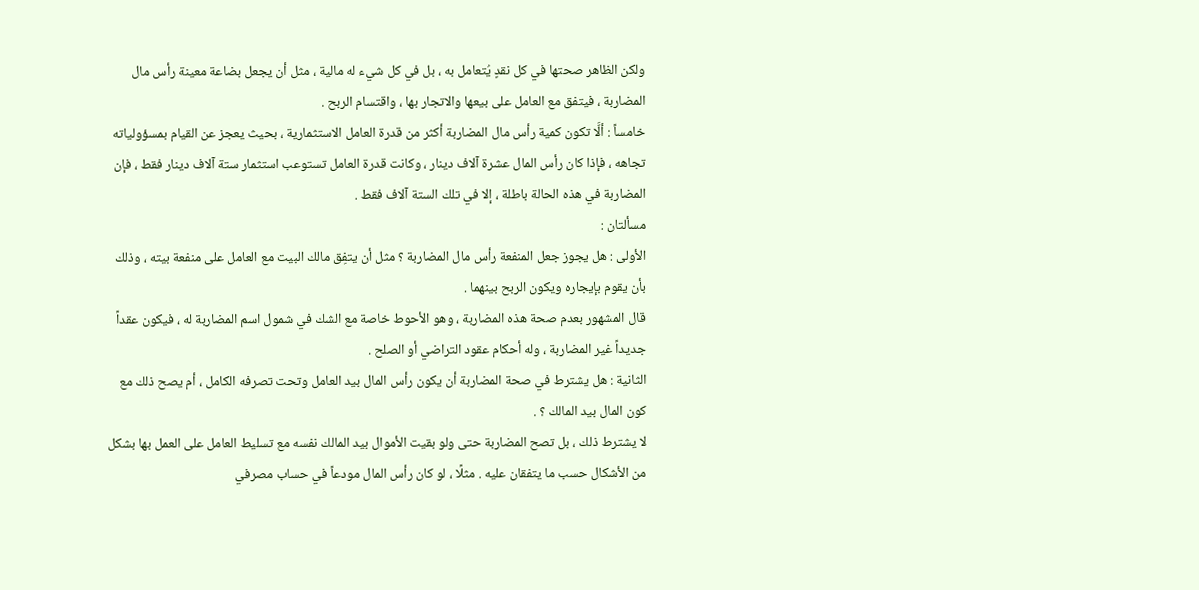ولكن الظاهر صحتها في كل نقدٍ يُتعامل به ، بل في كل شيء له مالية ، مثل أن يجعل بضاعة معينة رأس مال المضاربة ، فيتفق مع العامل على بيعها والاتجار بها ، واقتسام الربح .
خامساً : ألَّا تكون كمية رأس مال المضاربة أكثر من قدرة العامل الاستثمارية ، بحيث يعجز عن القيام بمسؤولياته تجاهه ، فإذا كان رأس المال عشرة آلاف دينار ، وكانت قدرة العامل تستوعب استثمار ستة آلاف دينار فقط ، فإن المضاربة في هذه الحالة باطلة ، إلا في تلك الستة آلاف فقط .
مسألتان :
الأولى : هل يجوز جعل المنفعة رأس مال المضاربة ؟ مثل أن يتفِق مالك البيت مع العامل على منفعة بيته ، وذلك بأن يقوم بإيجاره ويكون الربح بينهما .
قال المشهور بعدم صحة هذه المضاربة ، وهو الأحوط خاصة مع الشك في شمول اسم المضاربة له ، فيكون عقداً جديداً غير المضاربة ، وله أحكام عقود التراضي أو الصلح .
الثانية : هل يشترط في صحة المضاربة أن يكون رأس المال بيد العامل وتحت تصرفه الكامل ، أم يصح ذلك مع كون المال بيد المالك ؟ .
لا يشترط ذلك ، بل تصح المضاربة حتى ولو بقيت الأموال بيد المالك نفسه مع تسليط العامل على العمل بها بشكل من الأشكال حسب ما يتفقان عليه . مثلًا ، لو كان رأس المال مودعاً في حساب مصرفي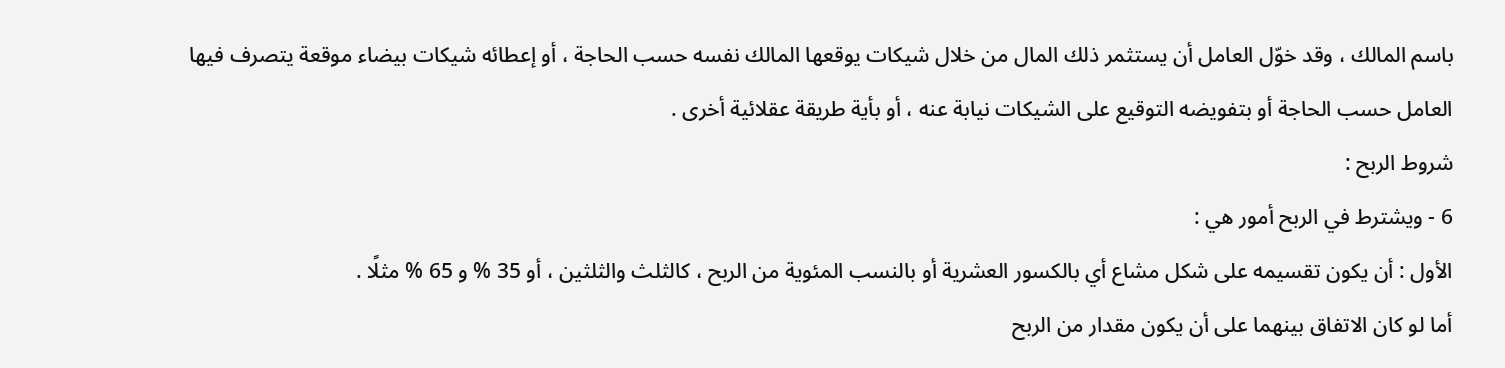باسم المالك ، وقد خوّل العامل أن يستثمر ذلك المال من خلال شيكات يوقعها المالك نفسه حسب الحاجة ، أو إعطائه شيكات بيضاء موقعة يتصرف فيها العامل حسب الحاجة أو بتفويضه التوقيع على الشيكات نيابة عنه ، أو بأية طريقة عقلائية أخرى .
شروط الربح :
6 - ويشترط في الربح أمور هي :
الأول : أن يكون تقسيمه على شكل مشاع أي بالكسور العشرية أو بالنسب المئوية من الربح ، كالثلث والثلثين ، أو 35 % و 65 % مثلًا .
أما لو كان الاتفاق بينهما على أن يكون مقدار من الربح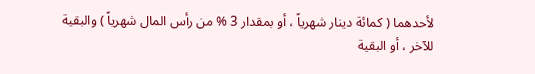لأحدهما ( كمائة دينار شهرياً ، أو بمقدار 3 % من رأس المال شهرياً ) والبقية للآخر ، أو البقية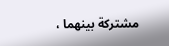مشتركة بينهما ،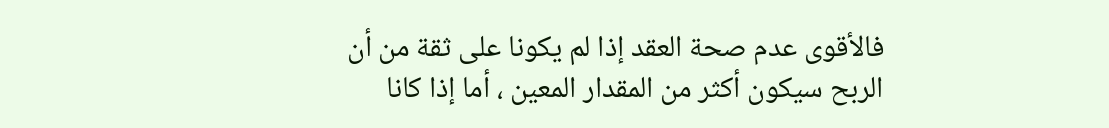فالأقوى عدم صحة العقد إذا لم يكونا على ثقة من أن الربح سيكون أكثر من المقدار المعين ، أما إذا كانا